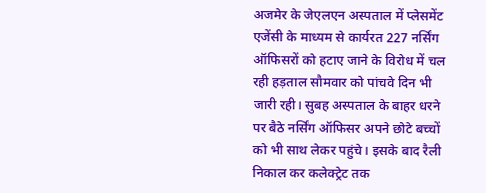अजमेर के जेएलएन अस्पताल में प्लेसमेंट एजेंसी के माध्यम से कार्यरत 227 नर्सिंग ऑफिसरों को हटाए जाने के विरोध में चल रही हड़ताल सौमवार को पांचवे दिन भी जारी रही। सुबह अस्पताल के बाहर धरने पर बैठे नर्सिंग ऑफिसर अपने छोटे बच्चों को भी साथ लेकर पहुंचे। इसके बाद रैली निकाल कर कलेक्ट्रेट तक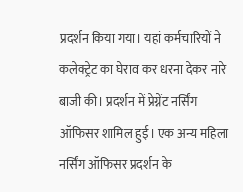प्रदर्शन किया गया। यहां कर्मचारियों ने कलेक्ट्रेट का घेराव कर धरना देकर नारे बाजी की। प्रदर्शन में प्रेग्नेंट नर्सिंग ऑफिसर शामिल हुई। एक अन्य महिला नर्सिंग ऑफिसर प्रदर्शन के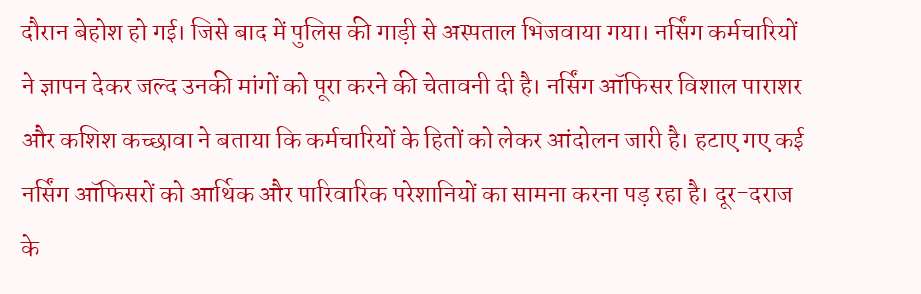दौरान बेहोश हो गई। जिसे बाद में पुलिस की गाड़ी से अस्पताल भिजवाया गया। नर्सिंग कर्मचारियों ने ज्ञापन देकर जल्द उनकी मांगों को पूरा करने की चेतावनी दी है। नर्सिंग ऑफिसर विशाल पाराशर और कशिश कच्छावा ने बताया कि कर्मचारियों के हितों को लेकर आंदोलन जारी है। हटाए गए कई नर्सिंग ऑफिसरों को आर्थिक और पारिवारिक परेशानियों का सामना करना पड़ रहा है। दूर-दराज के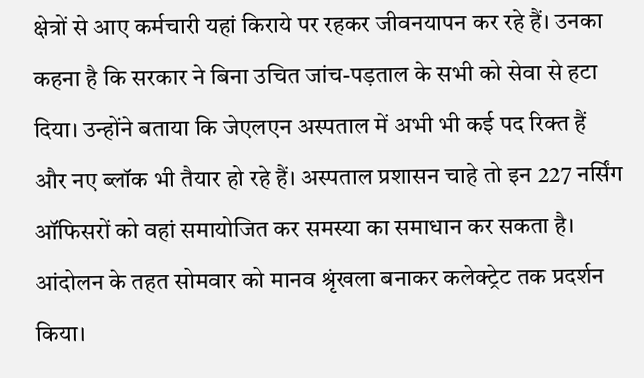क्षेत्रों से आए कर्मचारी यहां किराये पर रहकर जीवनयापन कर रहे हैं। उनका कहना है कि सरकार ने बिना उचित जांच-पड़ताल के सभी को सेवा से हटा दिया। उन्होंने बताया कि जेएलएन अस्पताल में अभी भी कई पद रिक्त हैं और नए ब्लॉक भी तैयार हो रहे हैं। अस्पताल प्रशासन चाहे तो इन 227 नर्सिंग ऑफिसरों को वहां समायोजित कर समस्या का समाधान कर सकता है। आंदोलन के तहत सोमवार को मानव श्रृंखला बनाकर कलेक्ट्रेट तक प्रदर्शन किया।